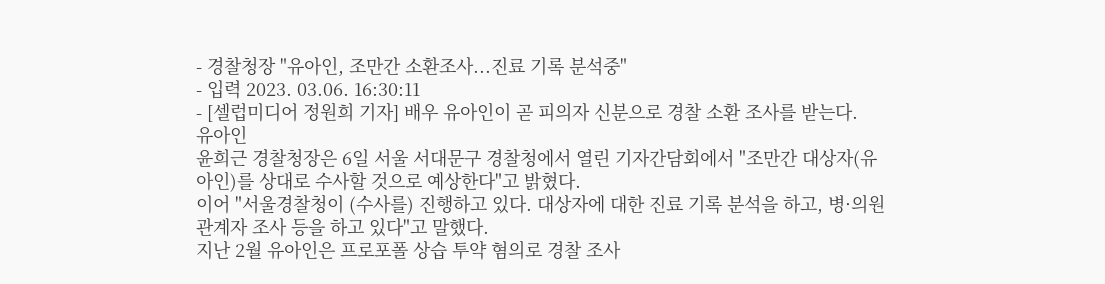- 경찰청장 "유아인, 조만간 소환조사...진료 기록 분석중"
- 입력 2023. 03.06. 16:30:11
- [셀럽미디어 정원희 기자] 배우 유아인이 곧 피의자 신분으로 경찰 소환 조사를 받는다.
유아인
윤희근 경찰청장은 6일 서울 서대문구 경찰청에서 열린 기자간담회에서 "조만간 대상자(유아인)를 상대로 수사할 것으로 예상한다"고 밝혔다.
이어 "서울경찰청이 (수사를) 진행하고 있다. 대상자에 대한 진료 기록 분석을 하고, 병·의원 관계자 조사 등을 하고 있다"고 말했다.
지난 2월 유아인은 프로포폴 상습 투약 혐의로 경찰 조사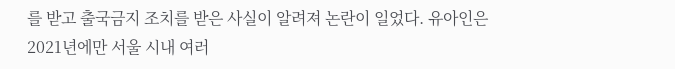를 받고 출국금지 조치를 받은 사실이 알려져 논란이 일었다. 유아인은 2021년에만 서울 시내 여러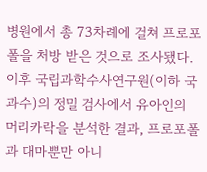병원에서 총 73차례에 걸쳐 프로포폴을 처방 받은 것으로 조사됐다.
이후 국립과학수사연구원(이하 국과수)의 정밀 검사에서 유아인의 머리카락을 분석한 결과, 프로포폴과 대마뿐만 아니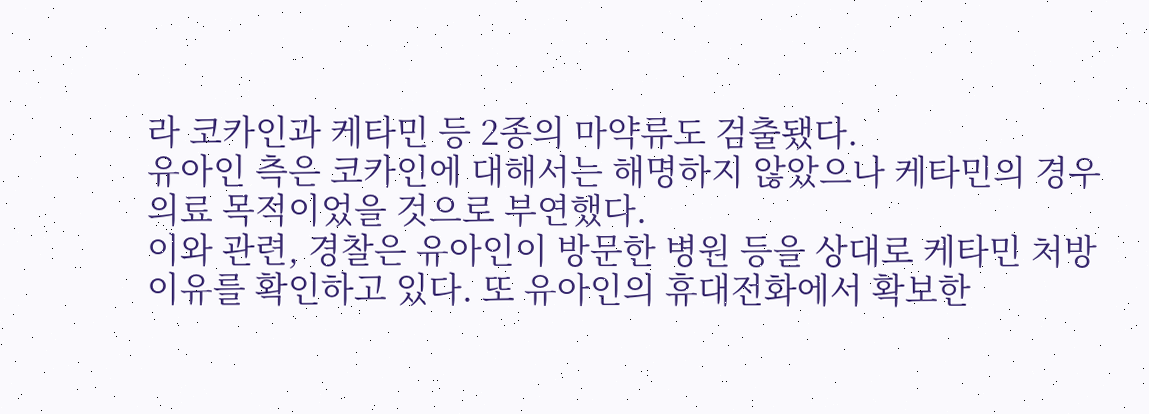라 코카인과 케타민 등 2종의 마약류도 검출됐다.
유아인 측은 코카인에 대해서는 해명하지 않았으나 케타민의 경우 의료 목적이었을 것으로 부연했다.
이와 관련, 경찰은 유아인이 방문한 병원 등을 상대로 케타민 처방 이유를 확인하고 있다. 또 유아인의 휴대전화에서 확보한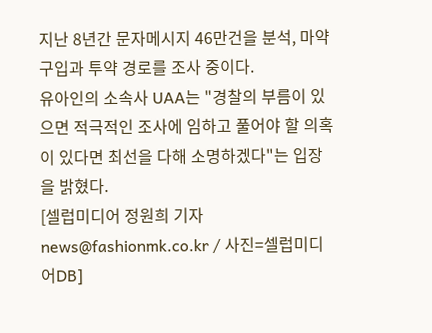지난 8년간 문자메시지 46만건을 분석, 마약 구입과 투약 경로를 조사 중이다.
유아인의 소속사 UAA는 "경찰의 부름이 있으면 적극적인 조사에 임하고 풀어야 할 의혹이 있다면 최선을 다해 소명하겠다"는 입장을 밝혔다.
[셀럽미디어 정원희 기자 news@fashionmk.co.kr / 사진=셀럽미디어DB]